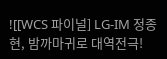![[WCS 파이널] LG-IM 정종현, 밤까마귀로 대역전극!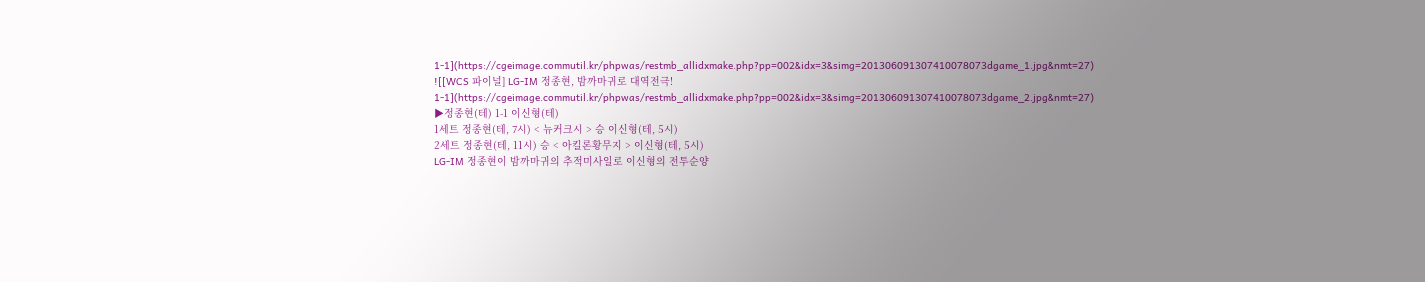1-1](https://cgeimage.commutil.kr/phpwas/restmb_allidxmake.php?pp=002&idx=3&simg=201306091307410078073dgame_1.jpg&nmt=27)
![[WCS 파이널] LG-IM 정종현, 밤까마귀로 대역전극! 1-1](https://cgeimage.commutil.kr/phpwas/restmb_allidxmake.php?pp=002&idx=3&simg=201306091307410078073dgame_2.jpg&nmt=27)
▶정종현(테) 1-1 이신형(테)
1세트 정종현(테, 7시) < 뉴커크시 > 승 이신형(테, 5시)
2세트 정종현(테, 11시) 승 < 아킬론황무지 > 이신형(테, 5시)
LG-IM 정종현이 밤까마귀의 추적미사일로 이신형의 전투순양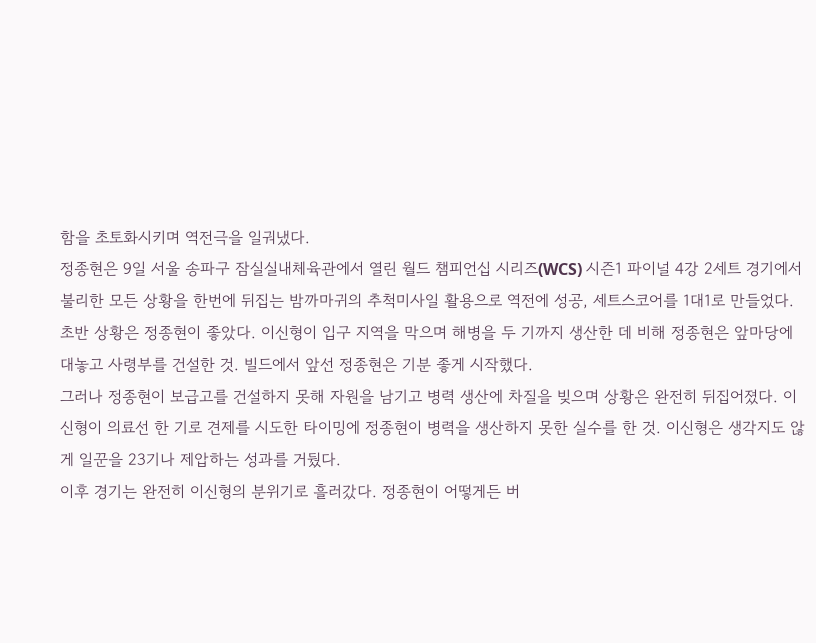함을 초토화시키며 역전극을 일궈냈다.
정종현은 9일 서울 송파구 잠실실내체육관에서 열린 월드 챔피언십 시리즈(WCS) 시즌1 파이널 4강 2세트 경기에서 불리한 모든 상황을 한번에 뒤집는 밤까마귀의 추척미사일 활용으로 역전에 성공, 세트스코어를 1대1로 만들었다.
초반 상황은 정종현이 좋았다. 이신형이 입구 지역을 막으며 해병을 두 기까지 생산한 데 비해 정종현은 앞마당에 대놓고 사령부를 건설한 것. 빌드에서 앞선 정종현은 기분 좋게 시작했다.
그러나 정종현이 보급고를 건설하지 못해 자원을 남기고 병력 생산에 차질을 빚으며 상황은 완전히 뒤집어졌다. 이신형이 의료선 한 기로 견제를 시도한 타이밍에 정종현이 병력을 생산하지 못한 실수를 한 것. 이신형은 생각지도 않게 일꾼을 23기나 제압하는 성과를 거뒀다.
이후 경기는 완전히 이신형의 분위기로 흘러갔다. 정종현이 어떻게든 버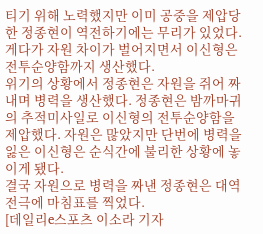티기 위해 노력했지만 이미 공중을 제압당한 정종현이 역전하기에는 무리가 있었다. 게다가 자원 차이가 벌어지면서 이신형은 전투순양함까지 생산했다.
위기의 상황에서 정종현은 자원을 쥐어 짜내며 병력을 생산했다. 정종현은 밤까마귀의 추적미사일로 이신형의 전투순양함을 제압했다. 자원은 많았지만 단번에 병력을 잃은 이신형은 순식간에 불리한 상황에 놓이게 됐다.
결국 자원으로 병력을 짜낸 정종현은 대역전극에 마침표를 찍었다.
[데일리e스포츠 이소라 기자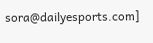sora@dailyesports.com]